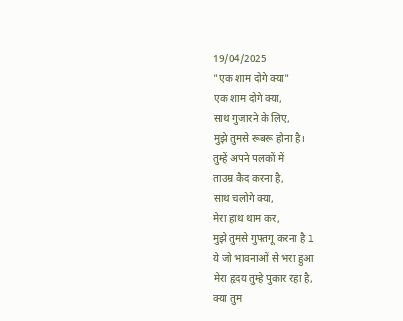19/04/2025
"एक शाम दोगे क्या"
एक शाम दोगे क्या,
साथ गुजारने के लिए,
मुझे तुमसे रूबरू होना है।
तुम्हें अपने पलकों में
ताउम्र कैद करना है,
साथ चलोगे क्या,
मेरा हाथ थाम कर,
मुझे तुमसे गुफ्तगू करना है l
ये जो भावनाओं से भरा हुआ
मेरा हृदय तुम्हे पुकार रहा है,
क्या तुम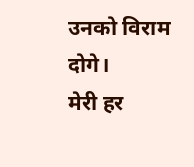उनको विराम दोगे।
मेरी हर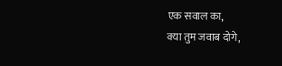एक सवाल का,
क्या तुम जवाब दोगे,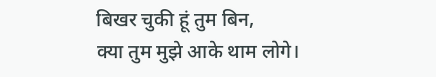बिखर चुकी हूं तुम बिन,
क्या तुम मुझे आके थाम लोगे।